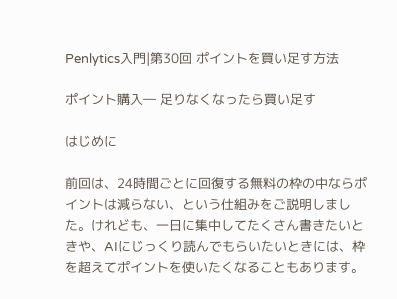Penlytics入門|第30回 ポイントを買い足す方法

ポイント購入― 足りなくなったら買い足す

はじめに

前回は、24時間ごとに回復する無料の枠の中ならポイントは減らない、という仕組みをご説明しました。けれども、一日に集中してたくさん書きたいときや、AIにじっくり読んでもらいたいときには、枠を超えてポイントを使いたくなることもあります。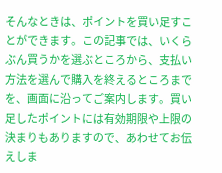そんなときは、ポイントを買い足すことができます。この記事では、いくらぶん買うかを選ぶところから、支払い方法を選んで購入を終えるところまでを、画面に沿ってご案内します。買い足したポイントには有効期限や上限の決まりもありますので、あわせてお伝えしま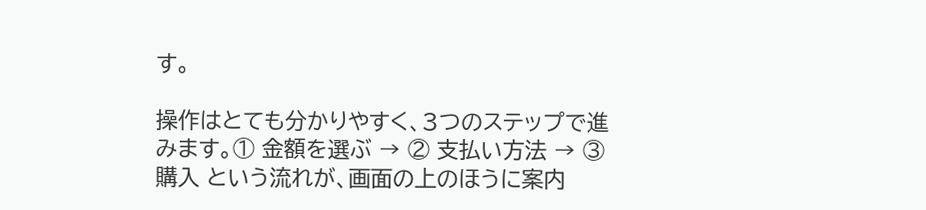す。

操作はとても分かりやすく、3つのステップで進みます。① 金額を選ぶ → ② 支払い方法 → ③ 購入 という流れが、画面の上のほうに案内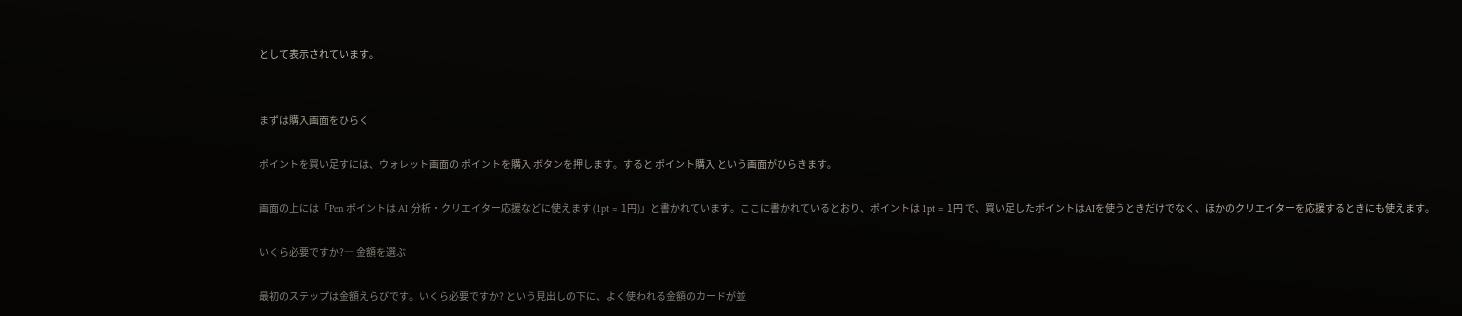として表示されています。


まずは購入画面をひらく

ポイントを買い足すには、ウォレット画面の ポイントを購入 ボタンを押します。すると ポイント購入 という画面がひらきます。

画面の上には「Pen ポイントは AI 分析・クリエイター応援などに使えます (1pt = 1円)」と書かれています。ここに書かれているとおり、ポイントは 1pt = 1円 で、買い足したポイントはAIを使うときだけでなく、ほかのクリエイターを応援するときにも使えます。

いくら必要ですか?― 金額を選ぶ

最初のステップは金額えらびです。いくら必要ですか? という見出しの下に、よく使われる金額のカードが並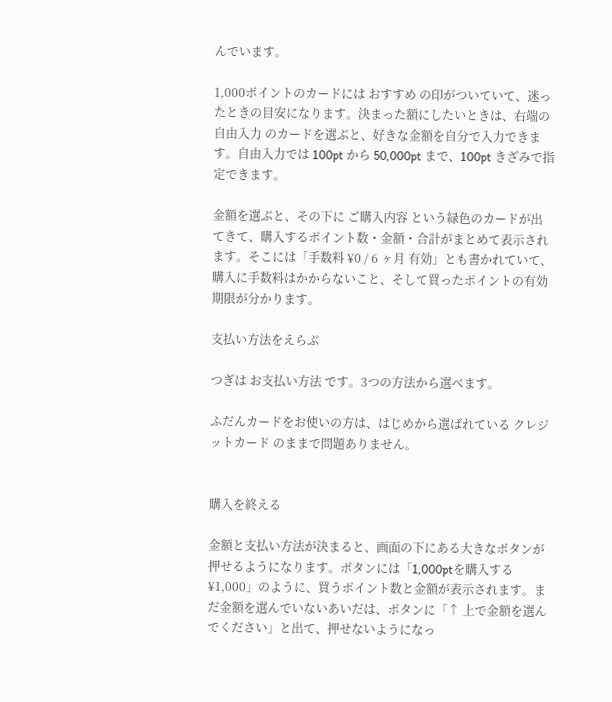んでいます。

1,000ポイントのカードには おすすめ の印がついていて、迷ったときの目安になります。決まった額にしたいときは、右端の 自由入力 のカードを選ぶと、好きな金額を自分で入力できます。自由入力では 100pt から 50,000pt まで、100pt きざみで指定できます。

金額を選ぶと、その下に ご購入内容 という緑色のカードが出てきて、購入するポイント数・金額・合計がまとめて表示されます。そこには「手数料 ¥0 / 6 ヶ月 有効」とも書かれていて、購入に手数料はかからないこと、そして買ったポイントの有効期限が分かります。

支払い方法をえらぶ

つぎは お支払い方法 です。3つの方法から選べます。

ふだんカードをお使いの方は、はじめから選ばれている クレジットカード のままで問題ありません。


購入を終える

金額と支払い方法が決まると、画面の下にある大きなボタンが押せるようになります。ボタンには「1,000ptを購入する ¥1,000」のように、買うポイント数と金額が表示されます。まだ金額を選んでいないあいだは、ボタンに「↑ 上で金額を選んでください」と出て、押せないようになっ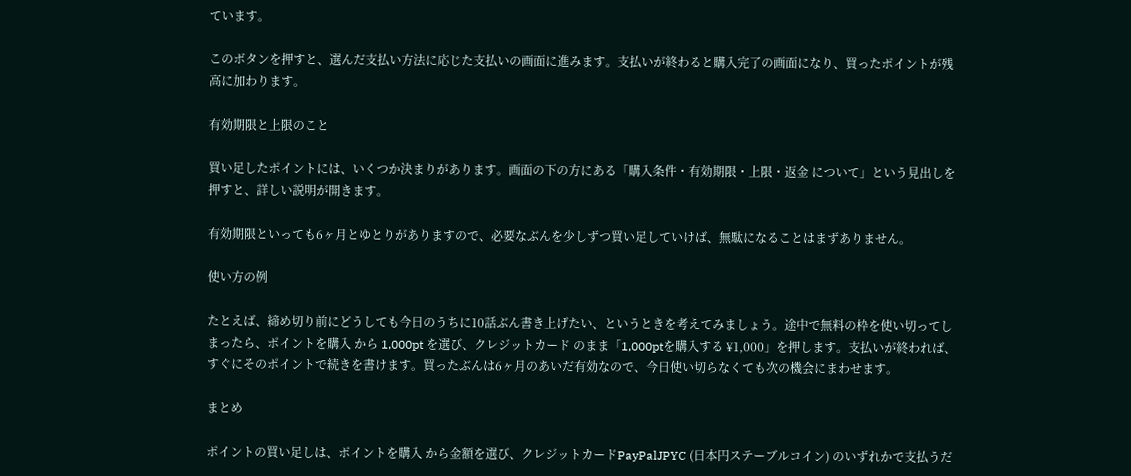ています。

このボタンを押すと、選んだ支払い方法に応じた支払いの画面に進みます。支払いが終わると購入完了の画面になり、買ったポイントが残高に加わります。

有効期限と上限のこと

買い足したポイントには、いくつか決まりがあります。画面の下の方にある「購入条件・有効期限・上限・返金 について」という見出しを押すと、詳しい説明が開きます。

有効期限といっても6ヶ月とゆとりがありますので、必要なぶんを少しずつ買い足していけば、無駄になることはまずありません。

使い方の例

たとえば、締め切り前にどうしても今日のうちに10話ぶん書き上げたい、というときを考えてみましょう。途中で無料の枠を使い切ってしまったら、ポイントを購入 から 1,000pt を選び、クレジットカード のまま「1,000ptを購入する ¥1,000」を押します。支払いが終われば、すぐにそのポイントで続きを書けます。買ったぶんは6ヶ月のあいだ有効なので、今日使い切らなくても次の機会にまわせます。

まとめ

ポイントの買い足しは、ポイントを購入 から金額を選び、クレジットカードPayPalJPYC (日本円ステーブルコイン) のいずれかで支払うだ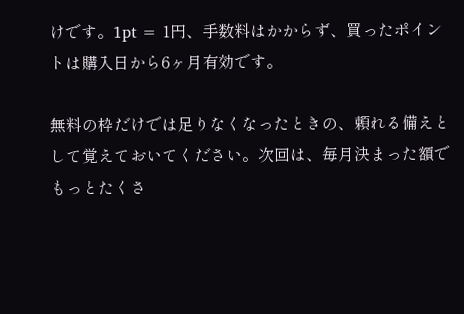けです。1pt = 1円、手数料はかからず、買ったポイントは購入日から6ヶ月有効です。

無料の枠だけでは足りなくなったときの、頼れる備えとして覚えておいてください。次回は、毎月決まった額でもっとたくさ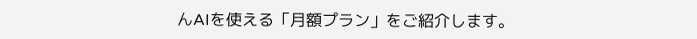んAIを使える「月額プラン」をご紹介します。